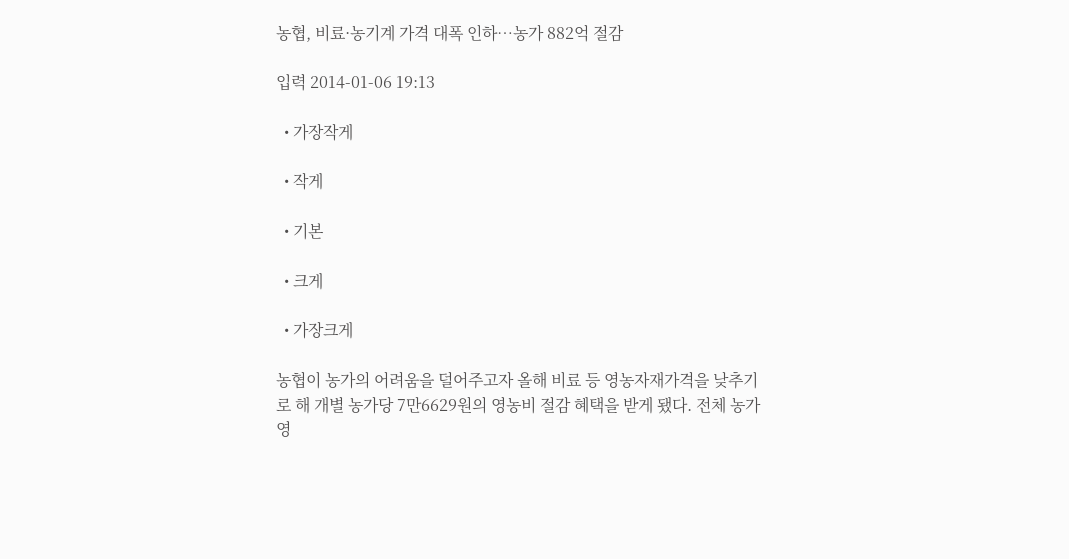농협, 비료·농기계 가격 대폭 인하…농가 882억 절감

입력 2014-01-06 19:13

  • 가장작게

  • 작게

  • 기본

  • 크게

  • 가장크게

농협이 농가의 어려움을 덜어주고자 올해 비료 등 영농자재가격을 낮추기로 해 개별 농가당 7만6629원의 영농비 절감 혜택을 받게 됐다. 전체 농가영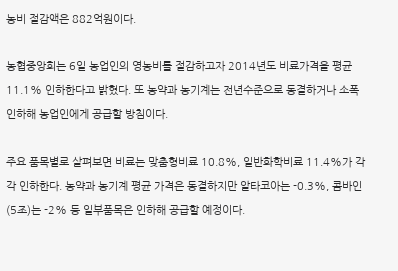농비 절감액은 882억원이다.

농협중앙회는 6일 농업인의 영농비를 절감하고자 2014년도 비료가격을 평균 11.1% 인하한다고 밝혔다. 또 농약과 농기계는 전년수준으로 동결하거나 소폭 인하해 농업인에게 공급할 방침이다.

주요 품목별로 살펴보면 비료는 맞춤형비료 10.8%, 일반화학비료 11.4%가 각각 인하한다. 농약과 농기계 평균 가격은 동결하지만 알타코아는 -0.3%, 콤바인(5조)는 -2% 등 일부품목은 인하해 공급할 예정이다.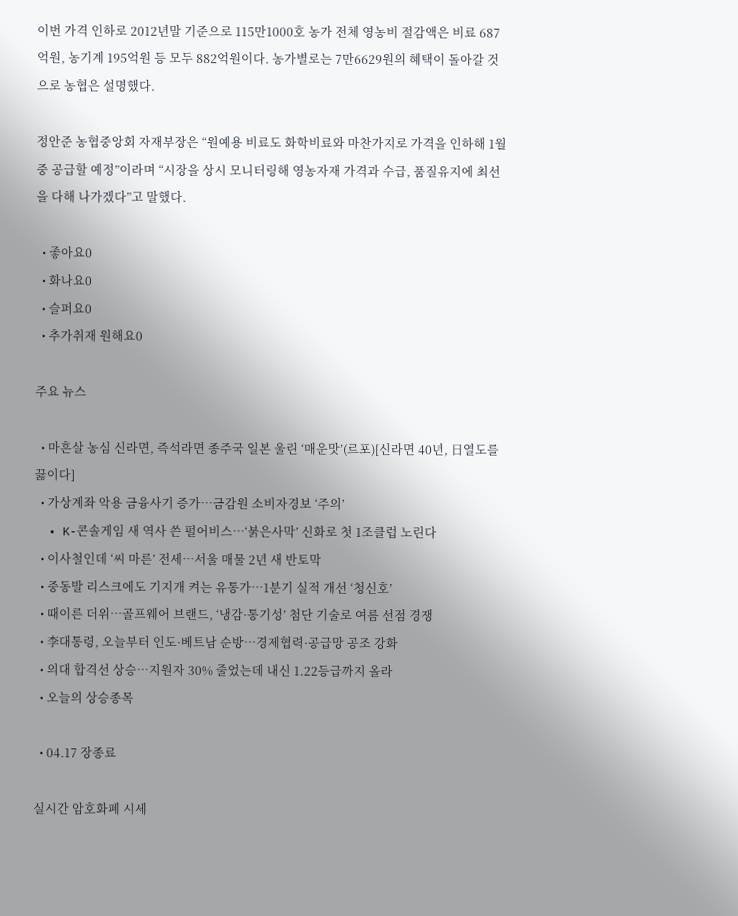이번 가격 인하로 2012년말 기준으로 115만1000호 농가 전체 영농비 절감액은 비료 687억원, 농기계 195억원 등 모두 882억원이다. 농가별로는 7만6629원의 혜택이 돌아갈 것으로 농협은 설명했다.

정안준 농협중앙회 자재부장은 “원예용 비료도 화학비료와 마찬가지로 가격을 인하해 1월 중 공급할 예정”이라며 “시장을 상시 모니터링해 영농자재 가격과 수급, 품질유지에 최선을 다해 나가겠다”고 말했다.

  • 좋아요0
  • 화나요0
  • 슬퍼요0
  • 추가취재 원해요0

주요 뉴스

  • 마흔살 농심 신라면, 즉석라면 종주국 일본 울린 ‘매운맛’(르포)[신라면 40년, 日열도를 끓이다]
  • 가상계좌 악용 금융사기 증가⋯금감원 소비자경보 ‘주의’
  • K-콘솔게임 새 역사 쓴 펄어비스…‘붉은사막’ 신화로 첫 1조클럽 노린다
  • 이사철인데 ‘씨 마른’ 전세…서울 매물 2년 새 반토막
  • 중동발 리스크에도 기지개 켜는 유통가…1분기 실적 개선 ‘청신호’
  • 때이른 더위…골프웨어 브랜드, ‘냉감·통기성’ 첨단 기술로 여름 선점 경쟁
  • 李대통령, 오늘부터 인도·베트남 순방…경제협력·공급망 공조 강화
  • 의대 합격선 상승…지원자 30% 줄었는데 내신 1.22등급까지 올라
  • 오늘의 상승종목

  • 04.17 장종료

실시간 암호화폐 시세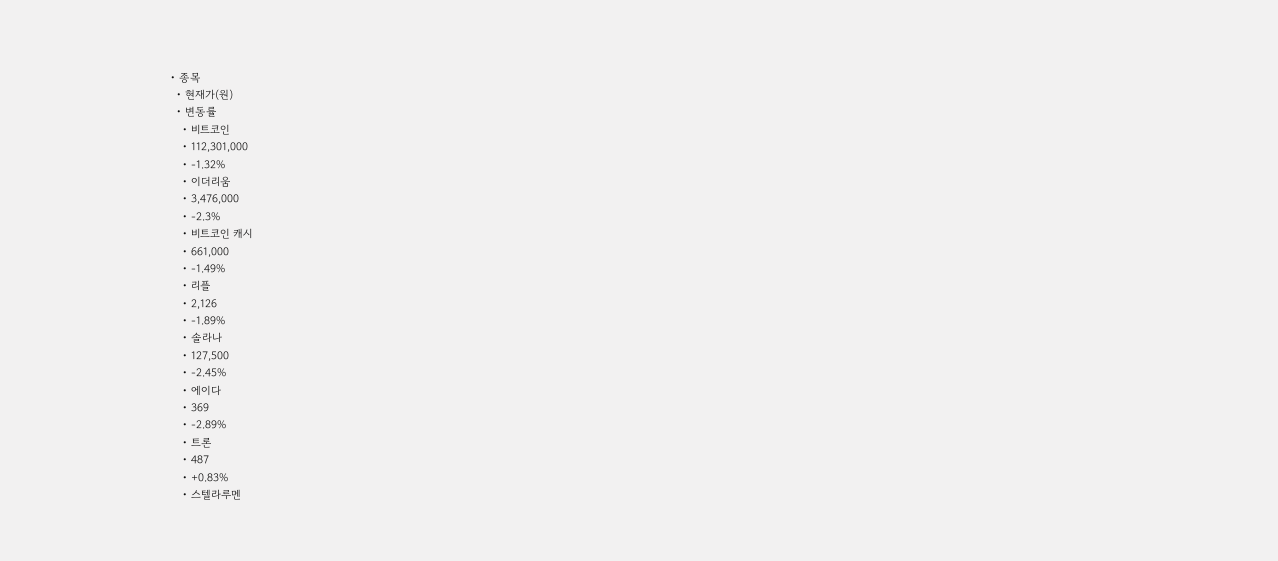• 종목
  • 현재가(원)
  • 변동률
    • 비트코인
    • 112,301,000
    • -1.32%
    • 이더리움
    • 3,476,000
    • -2.3%
    • 비트코인 캐시
    • 661,000
    • -1.49%
    • 리플
    • 2,126
    • -1.89%
    • 솔라나
    • 127,500
    • -2.45%
    • 에이다
    • 369
    • -2.89%
    • 트론
    • 487
    • +0.83%
    • 스텔라루멘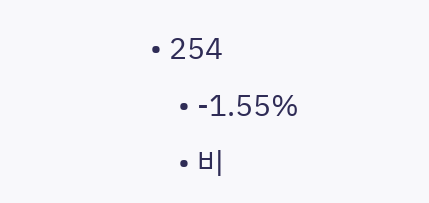• 254
    • -1.55%
    • 비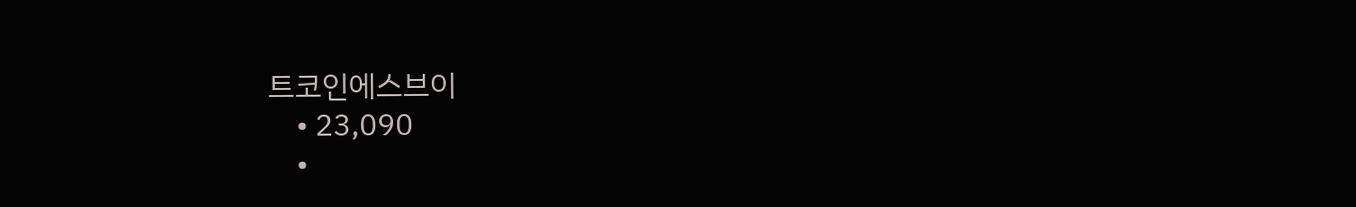트코인에스브이
    • 23,090
    •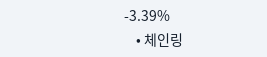-3.39%
    • 체인링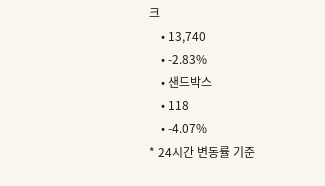크
    • 13,740
    • -2.83%
    • 샌드박스
    • 118
    • -4.07%
* 24시간 변동률 기준